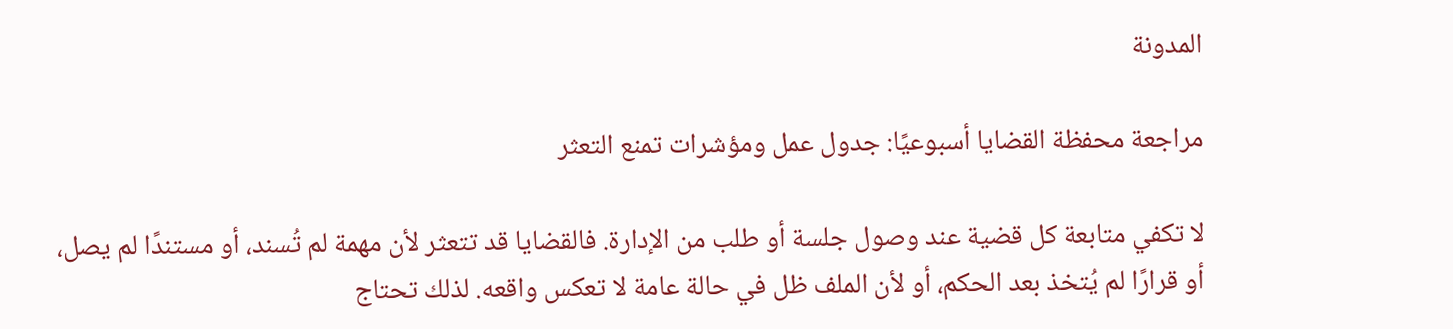المدونة

مراجعة محفظة القضايا أسبوعيًا: جدول عمل ومؤشرات تمنع التعثر

لا تكفي متابعة كل قضية عند وصول جلسة أو طلب من الإدارة. فالقضايا قد تتعثر لأن مهمة لم تُسند، أو مستندًا لم يصل، أو قرارًا لم يُتخذ بعد الحكم، أو لأن الملف ظل في حالة عامة لا تعكس واقعه. لذلك تحتاج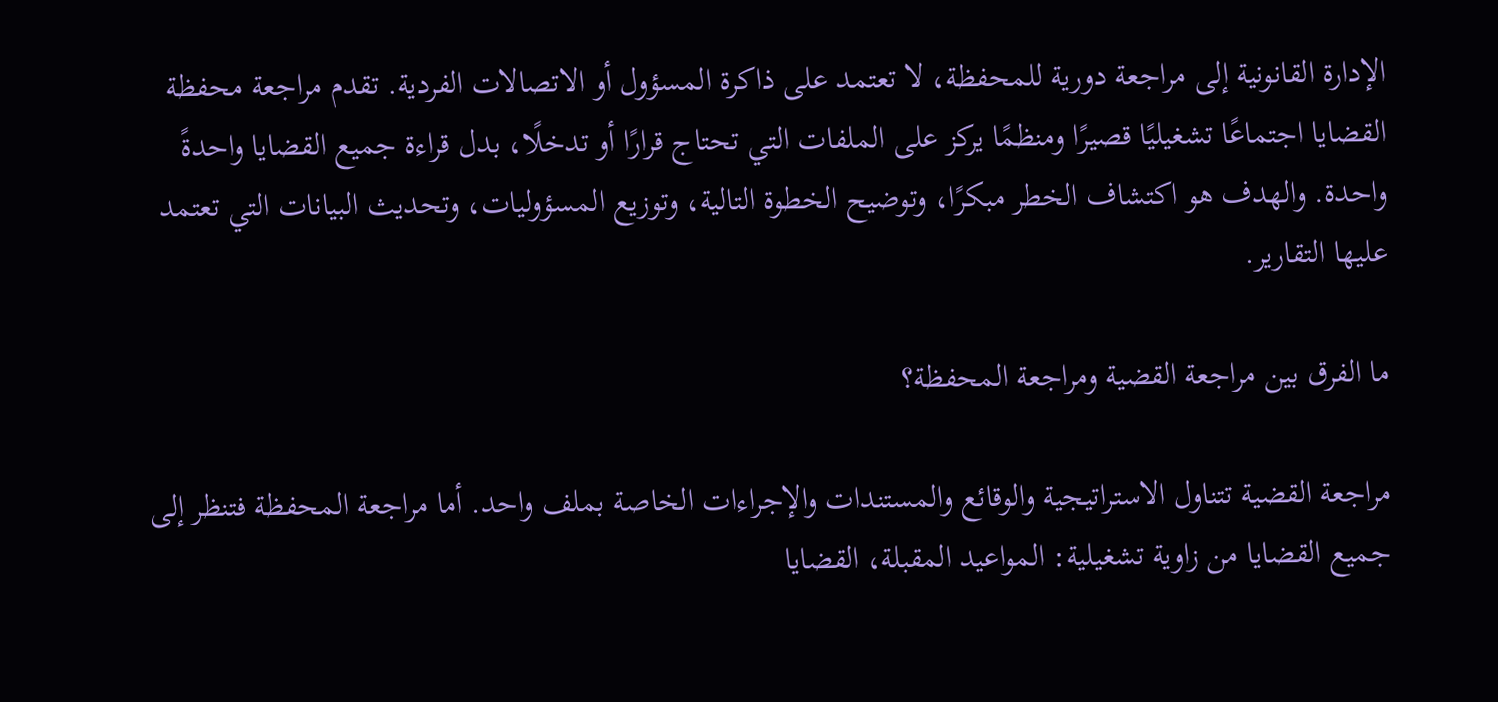الإدارة القانونية إلى مراجعة دورية للمحفظة، لا تعتمد على ذاكرة المسؤول أو الاتصالات الفردية. تقدم مراجعة محفظة القضايا اجتماعًا تشغيليًا قصيرًا ومنظمًا يركز على الملفات التي تحتاج قرارًا أو تدخلًا، بدل قراءة جميع القضايا واحدةً واحدة. والهدف هو اكتشاف الخطر مبكرًا، وتوضيح الخطوة التالية، وتوزيع المسؤوليات، وتحديث البيانات التي تعتمد عليها التقارير.

ما الفرق بين مراجعة القضية ومراجعة المحفظة؟

مراجعة القضية تتناول الاستراتيجية والوقائع والمستندات والإجراءات الخاصة بملف واحد. أما مراجعة المحفظة فتنظر إلى جميع القضايا من زاوية تشغيلية: المواعيد المقبلة، القضايا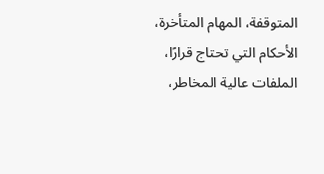المتوقفة، المهام المتأخرة، الأحكام التي تحتاج قرارًا، الملفات عالية المخاطر،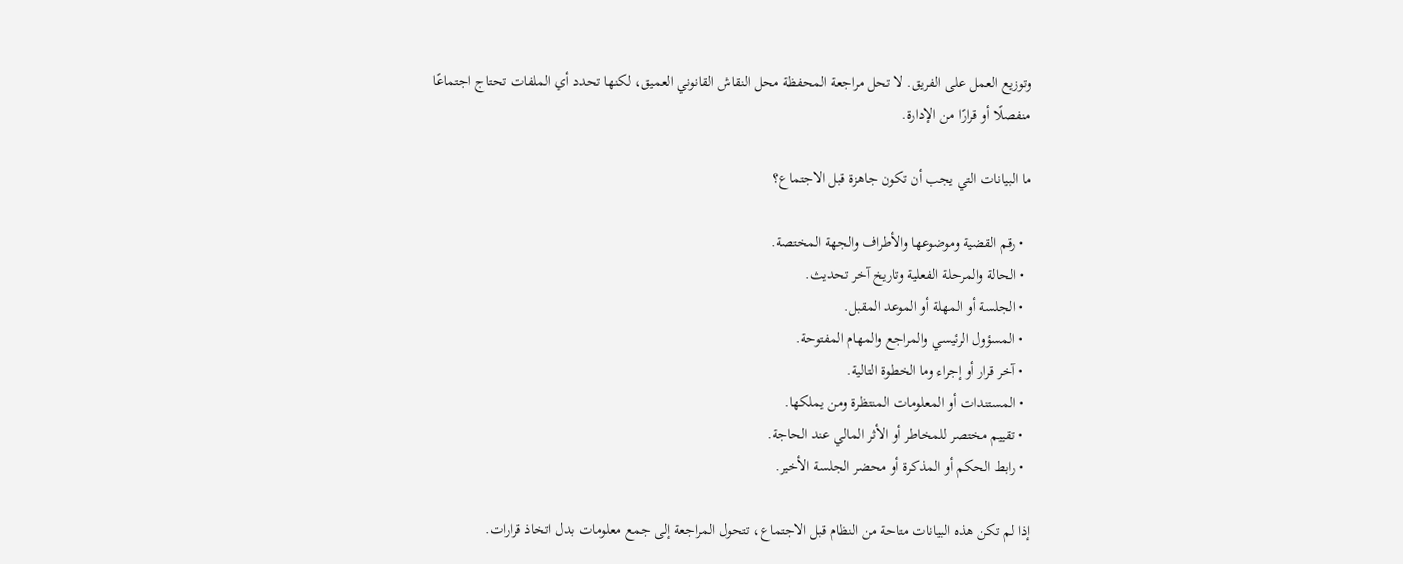وتوزيع العمل على الفريق. لا تحل مراجعة المحفظة محل النقاش القانوني العميق، لكنها تحدد أي الملفات تحتاج اجتماعًا منفصلًا أو قرارًا من الإدارة.

ما البيانات التي يجب أن تكون جاهزة قبل الاجتماع؟

  • رقم القضية وموضوعها والأطراف والجهة المختصة.
  • الحالة والمرحلة الفعلية وتاريخ آخر تحديث.
  • الجلسة أو المهلة أو الموعد المقبل.
  • المسؤول الرئيسي والمراجع والمهام المفتوحة.
  • آخر قرار أو إجراء وما الخطوة التالية.
  • المستندات أو المعلومات المنتظرة ومن يملكها.
  • تقييم مختصر للمخاطر أو الأثر المالي عند الحاجة.
  • رابط الحكم أو المذكرة أو محضر الجلسة الأخير.

إذا لم تكن هذه البيانات متاحة من النظام قبل الاجتماع، تتحول المراجعة إلى جمع معلومات بدل اتخاذ قرارات.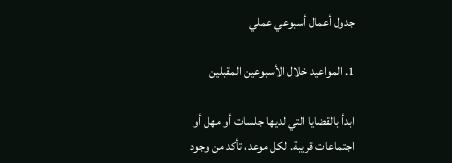جدول أعمال أسبوعي عملي

1. المواعيد خلال الأسبوعين المقبلين

ابدأ بالقضايا التي لديها جلسات أو مهل أو اجتماعات قريبة. لكل موعد، تأكد من وجود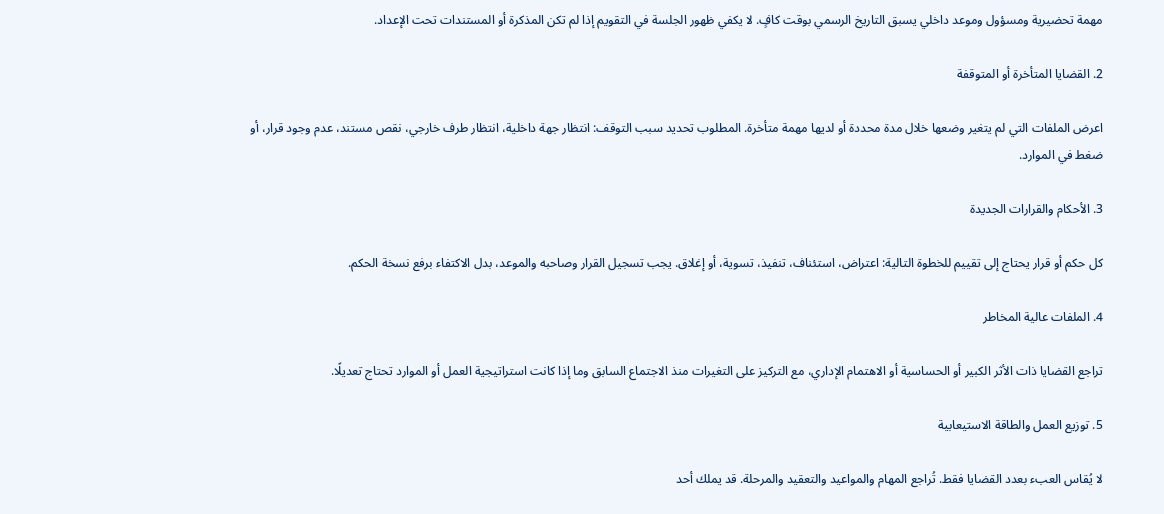مهمة تحضيرية ومسؤول وموعد داخلي يسبق التاريخ الرسمي بوقت كافٍ. لا يكفي ظهور الجلسة في التقويم إذا لم تكن المذكرة أو المستندات تحت الإعداد.

2. القضايا المتأخرة أو المتوقفة

اعرض الملفات التي لم يتغير وضعها خلال مدة محددة أو لديها مهمة متأخرة. المطلوب تحديد سبب التوقف: انتظار جهة داخلية، انتظار طرف خارجي، نقص مستند، عدم وجود قرار، أو ضغط في الموارد.

3. الأحكام والقرارات الجديدة

كل حكم أو قرار يحتاج إلى تقييم للخطوة التالية: اعتراض، استئناف، تنفيذ، تسوية، أو إغلاق. يجب تسجيل القرار وصاحبه والموعد، بدل الاكتفاء برفع نسخة الحكم.

4. الملفات عالية المخاطر

تراجع القضايا ذات الأثر الكبير أو الحساسية أو الاهتمام الإداري، مع التركيز على التغيرات منذ الاجتماع السابق وما إذا كانت استراتيجية العمل أو الموارد تحتاج تعديلًا.

5. توزيع العمل والطاقة الاستيعابية

لا يُقاس العبء بعدد القضايا فقط. تُراجع المهام والمواعيد والتعقيد والمرحلة. قد يملك أحد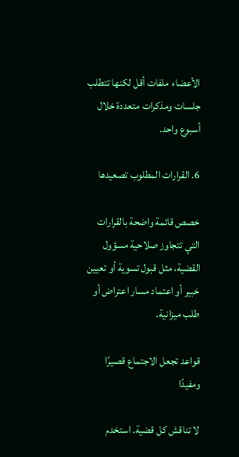الأعضاء ملفات أقل لكنها تتطلب جلسات ومذكرات متعددة خلال أسبوع واحد.

6. القرارات المطلوب تصعيدها

خصص قائمة واضحة بالقرارات التي تتجاوز صلاحية مسؤول القضية، مثل قبول تسوية أو تعيين خبير أو اعتماد مسار اعتراض أو طلب ميزانية.

قواعد تجعل الاجتماع قصيرًا ومفيدًا

لا تناقش كل قضية. استخدم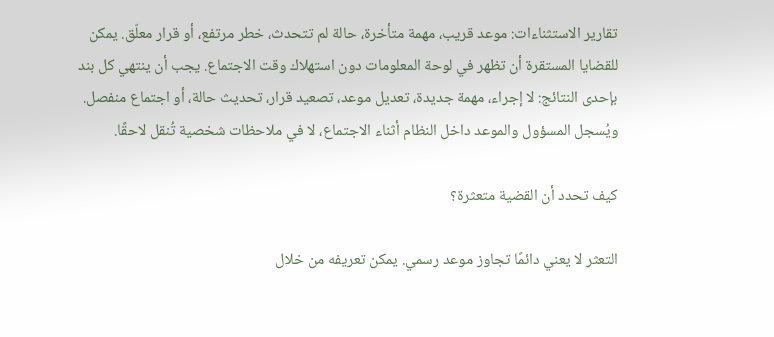تقارير الاستثناءات: موعد قريب، مهمة متأخرة، حالة لم تتحدث، خطر مرتفع، أو قرار معلّق. يمكن للقضايا المستقرة أن تظهر في لوحة المعلومات دون استهلاك وقت الاجتماع. يجب أن ينتهي كل بند بإحدى النتائج: لا إجراء، مهمة جديدة، تعديل موعد، تصعيد قرار، تحديث حالة، أو اجتماع منفصل. ويُسجل المسؤول والموعد داخل النظام أثناء الاجتماع، لا في ملاحظات شخصية تُنقل لاحقًا.

كيف تحدد أن القضية متعثرة؟

التعثر لا يعني دائمًا تجاوز موعد رسمي. يمكن تعريفه من خلال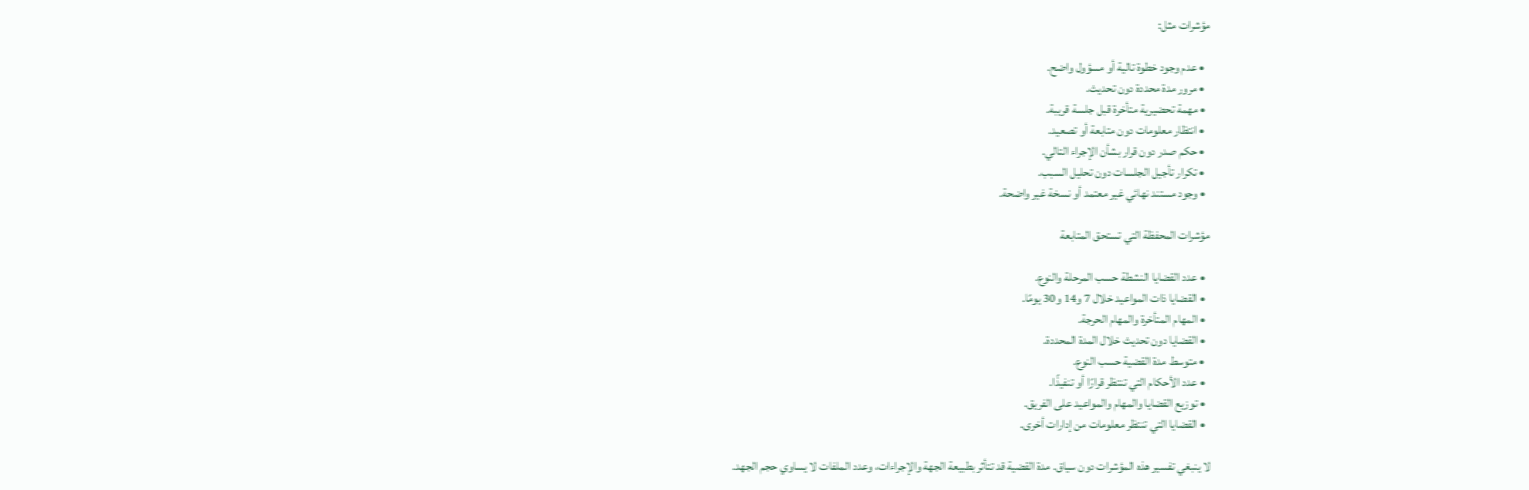مؤشرات مثل:

  • عدم وجود خطوة تالية أو مسؤول واضح.
  • مرور مدة محددة دون تحديث.
  • مهمة تحضيرية متأخرة قبل جلسة قريبة.
  • انتظار معلومات دون متابعة أو تصعيد.
  • حكم صدر دون قرار بشأن الإجراء التالي.
  • تكرار تأجيل الجلسات دون تحليل السبب.
  • وجود مستند نهائي غير معتمد أو نسخة غير واضحة.

مؤشرات المحفظة التي تستحق المتابعة

  • عدد القضايا النشطة حسب المرحلة والنوع.
  • القضايا ذات المواعيد خلال 7 و14 و30 يومًا.
  • المهام المتأخرة والمهام الحرجة.
  • القضايا دون تحديث خلال المدة المحددة.
  • متوسط مدة القضية حسب النوع.
  • عدد الأحكام التي تنتظر قرارًا أو تنفيذًا.
  • توزيع القضايا والمهام والمواعيد على الفريق.
  • القضايا التي تنتظر معلومات من إدارات أخرى.

لا ينبغي تفسير هذه المؤشرات دون سياق. مدة القضية قد تتأثر بطبيعة الجهة والإجراءات، وعدد الملفات لا يساوي حجم الجهد.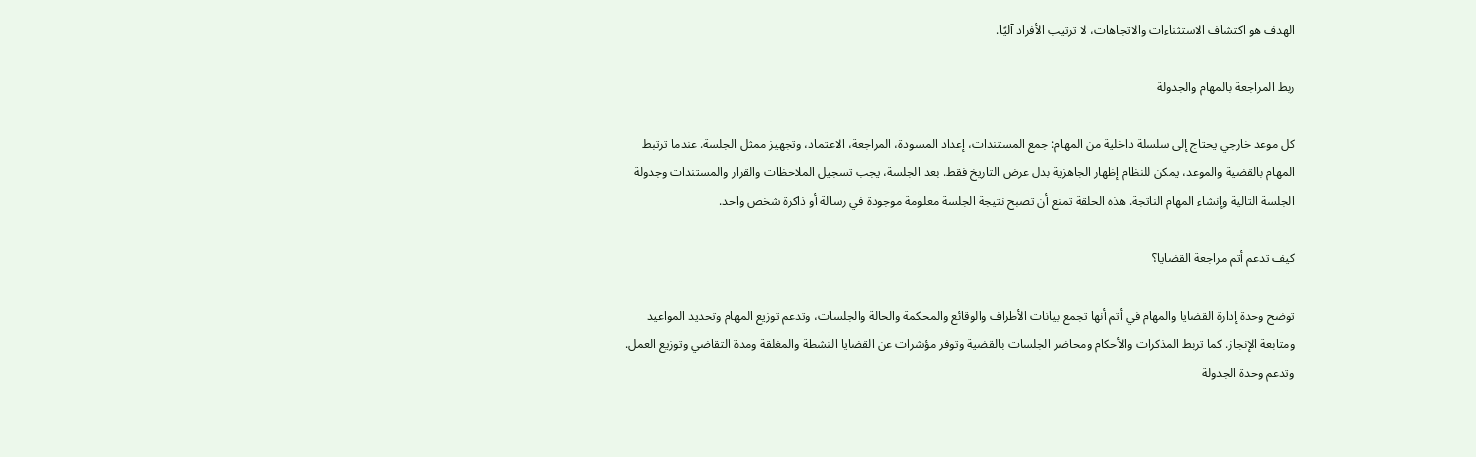الهدف هو اكتشاف الاستثناءات والاتجاهات، لا ترتيب الأفراد آليًا.

ربط المراجعة بالمهام والجدولة

كل موعد خارجي يحتاج إلى سلسلة داخلية من المهام: جمع المستندات، إعداد المسودة، المراجعة، الاعتماد، وتجهيز ممثل الجلسة. عندما ترتبط المهام بالقضية والموعد، يمكن للنظام إظهار الجاهزية بدل عرض التاريخ فقط. بعد الجلسة، يجب تسجيل الملاحظات والقرار والمستندات وجدولة الجلسة التالية وإنشاء المهام الناتجة. هذه الحلقة تمنع أن تصبح نتيجة الجلسة معلومة موجودة في رسالة أو ذاكرة شخص واحد.

كيف تدعم أتم مراجعة القضايا؟

توضح وحدة إدارة القضايا والمهام في أتم أنها تجمع بيانات الأطراف والوقائع والمحكمة والحالة والجلسات، وتدعم توزيع المهام وتحديد المواعيد ومتابعة الإنجاز. كما تربط المذكرات والأحكام ومحاضر الجلسات بالقضية وتوفر مؤشرات عن القضايا النشطة والمغلقة ومدة التقاضي وتوزيع العمل. وتدعم وحدة الجدولة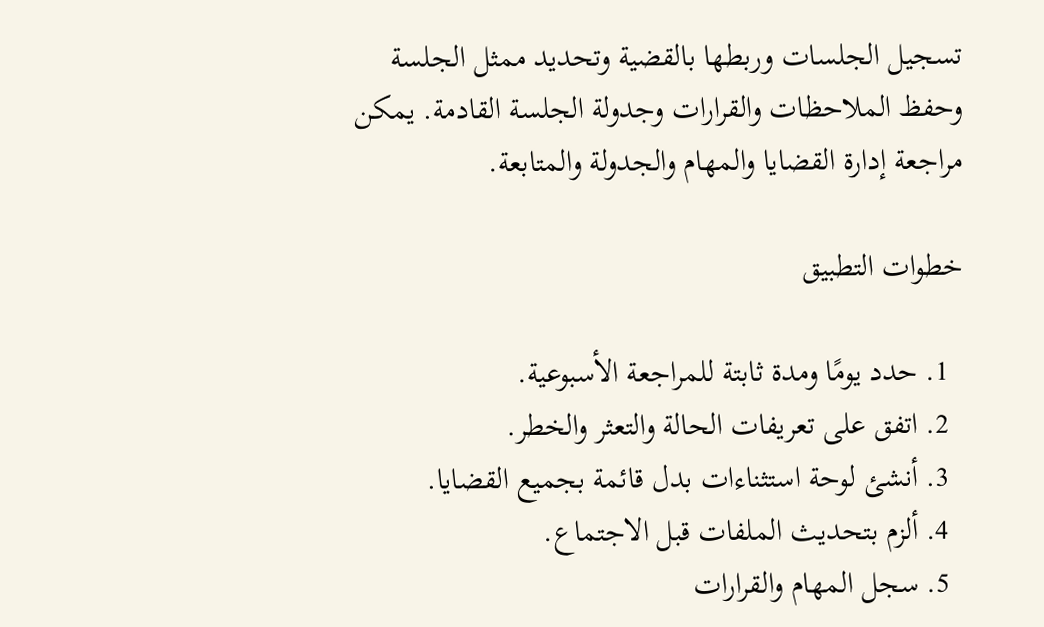تسجيل الجلسات وربطها بالقضية وتحديد ممثل الجلسة وحفظ الملاحظات والقرارات وجدولة الجلسة القادمة. يمكن مراجعة إدارة القضايا والمهام والجدولة والمتابعة.

خطوات التطبيق

  1. حدد يومًا ومدة ثابتة للمراجعة الأسبوعية.
  2. اتفق على تعريفات الحالة والتعثر والخطر.
  3. أنشئ لوحة استثناءات بدل قائمة بجميع القضايا.
  4. ألزم بتحديث الملفات قبل الاجتماع.
  5. سجل المهام والقرارات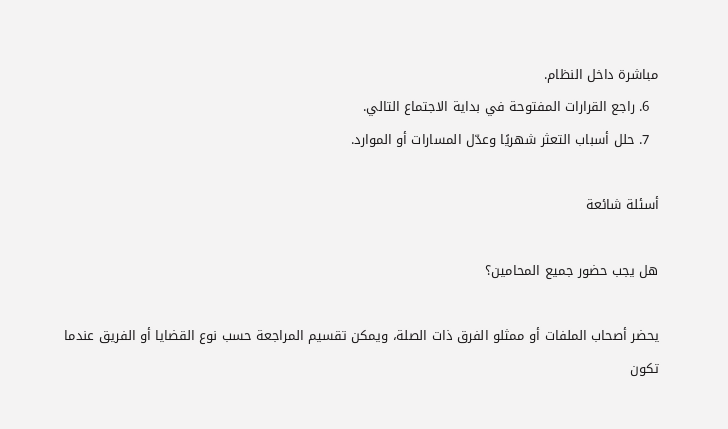مباشرة داخل النظام.
  6. راجع القرارات المفتوحة في بداية الاجتماع التالي.
  7. حلل أسباب التعثر شهريًا وعدّل المسارات أو الموارد.

أسئلة شائعة

هل يجب حضور جميع المحامين؟

يحضر أصحاب الملفات أو ممثلو الفرق ذات الصلة، ويمكن تقسيم المراجعة حسب نوع القضايا أو الفريق عندما تكون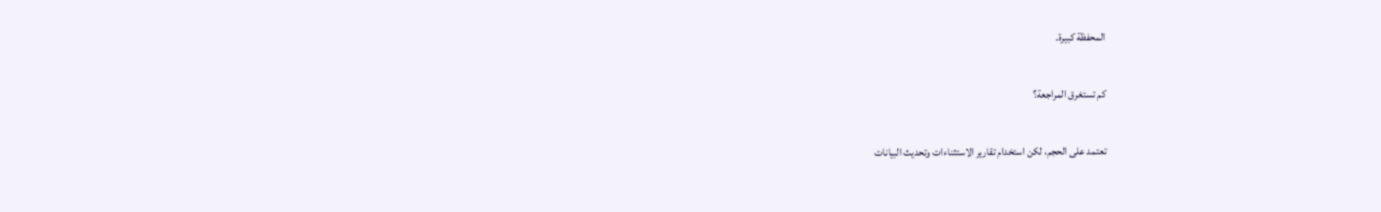المحفظة كبيرة.

كم تستغرق المراجعة؟

تعتمد على الحجم، لكن استخدام تقارير الاستثناءات وتحديث البيانات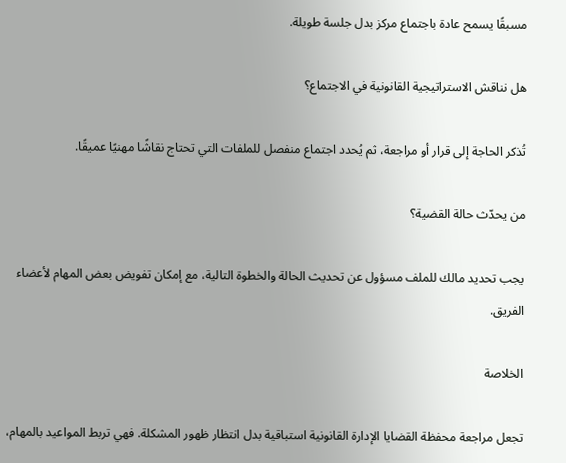مسبقًا يسمح عادة باجتماع مركز بدل جلسة طويلة.

هل نناقش الاستراتيجية القانونية في الاجتماع؟

تُذكر الحاجة إلى قرار أو مراجعة، ثم يُحدد اجتماع منفصل للملفات التي تحتاج نقاشًا مهنيًا عميقًا.

من يحدّث حالة القضية؟

يجب تحديد مالك للملف مسؤول عن تحديث الحالة والخطوة التالية، مع إمكان تفويض بعض المهام لأعضاء الفريق.

الخلاصة

تجعل مراجعة محفظة القضايا الإدارة القانونية استباقية بدل انتظار ظهور المشكلة. فهي تربط المواعيد بالمهام،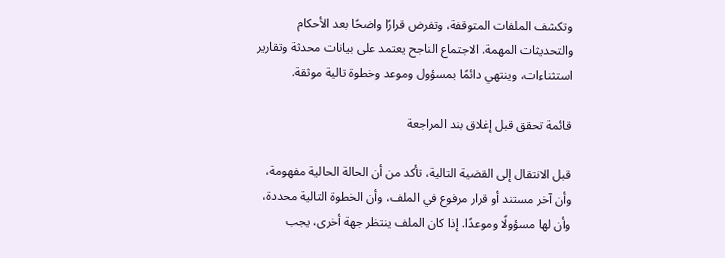وتكشف الملفات المتوقفة، وتفرض قرارًا واضحًا بعد الأحكام والتحديثات المهمة. الاجتماع الناجح يعتمد على بيانات محدثة وتقارير استثناءات، وينتهي دائمًا بمسؤول وموعد وخطوة تالية موثقة.

قائمة تحقق قبل إغلاق بند المراجعة

قبل الانتقال إلى القضية التالية، تأكد من أن الحالة الحالية مفهومة، وأن آخر مستند أو قرار مرفوع في الملف، وأن الخطوة التالية محددة، وأن لها مسؤولًا وموعدًا. إذا كان الملف ينتظر جهة أخرى، يجب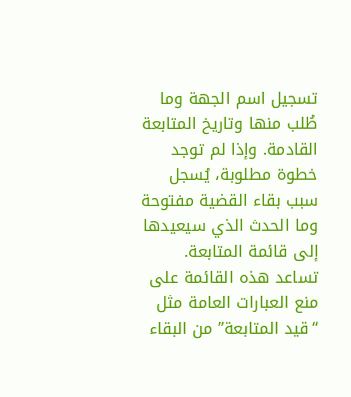تسجيل اسم الجهة وما طُلب منها وتاريخ المتابعة القادمة. وإذا لم توجد خطوة مطلوبة، يُسجل سبب بقاء القضية مفتوحة وما الحدث الذي سيعيدها إلى قائمة المتابعة. تساعد هذه القائمة على منع العبارات العامة مثل “قيد المتابعة” من البقاء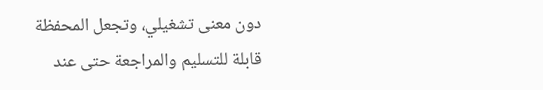دون معنى تشغيلي، وتجعل المحفظة قابلة للتسليم والمراجعة حتى عند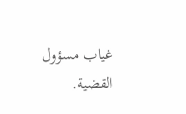غياب مسؤول القضية.